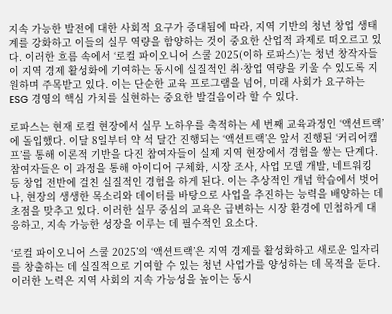지속 가능한 발전에 대한 사회적 요구가 증대됨에 따라, 지역 기반의 청년 창업 생태계를 강화하고 이들의 실무 역량을 함양하는 것이 중요한 산업적 과제로 떠오르고 있다. 이러한 흐름 속에서 ‘로컬 파이오니어 스쿨 2025(이하 로파스)’는 청년 창작자들이 지역 경제 활성화에 기여하는 동시에 실질적인 취·창업 역량을 키울 수 있도록 지원하며 주목받고 있다. 이는 단순한 교육 프로그램을 넘어, 미래 사회가 요구하는 ESG 경영의 핵심 가치를 실현하는 중요한 발걸음이라 할 수 있다.

로파스는 현재 로컬 현장에서 실무 노하우를 축적하는 세 번째 교육과정인 ‘액션트랙’에 돌입했다. 이달 8일부터 약 석 달간 진행되는 ‘액션트랙’은 앞서 진행된 ‘커리어캠프’를 통해 이론적 기반을 다진 참여자들이 실제 지역 현장에서 경험을 쌓는 단계다. 참여자들은 이 과정을 통해 아이디어 구체화, 시장 조사, 사업 모델 개발, 네트워킹 등 창업 전반에 걸친 실질적인 경험을 하게 된다. 이는 추상적인 개념 학습에서 벗어나, 현장의 생생한 목소리와 데이터를 바탕으로 사업을 추진하는 능력을 배양하는 데 초점을 맞추고 있다. 이러한 실무 중심의 교육은 급변하는 시장 환경에 민첩하게 대응하고, 지속 가능한 성장을 이루는 데 필수적인 요소다.

‘로컬 파이오니어 스쿨 2025’의 ‘액션트랙’은 지역 경제를 활성화하고 새로운 일자리를 창출하는 데 실질적으로 기여할 수 있는 청년 사업가를 양성하는 데 목적을 둔다. 이러한 노력은 지역 사회의 지속 가능성을 높이는 동시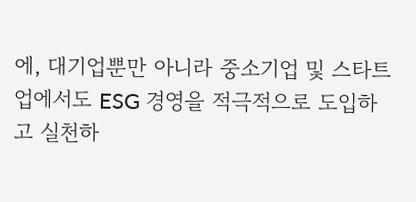에, 대기업뿐만 아니라 중소기업 및 스타트업에서도 ESG 경영을 적극적으로 도입하고 실천하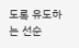도록 유도하는 선순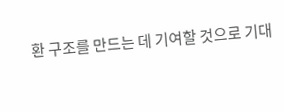환 구조를 만드는 데 기여할 것으로 기대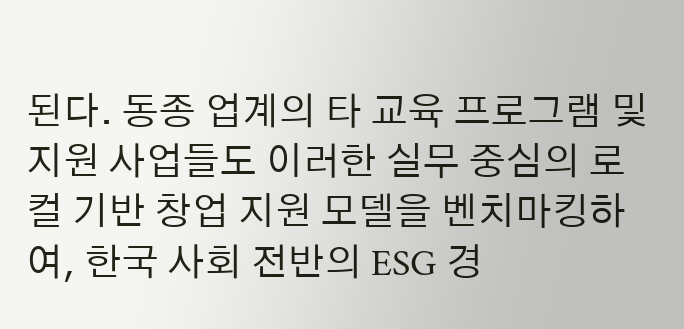된다. 동종 업계의 타 교육 프로그램 및 지원 사업들도 이러한 실무 중심의 로컬 기반 창업 지원 모델을 벤치마킹하여, 한국 사회 전반의 ESG 경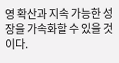영 확산과 지속 가능한 성장을 가속화할 수 있을 것이다.